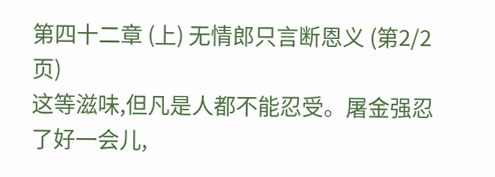第四十二章 (上) 无情郎只言断恩义 (第2/2页)
这等滋味,但凡是人都不能忍受。屠金强忍了好一会儿,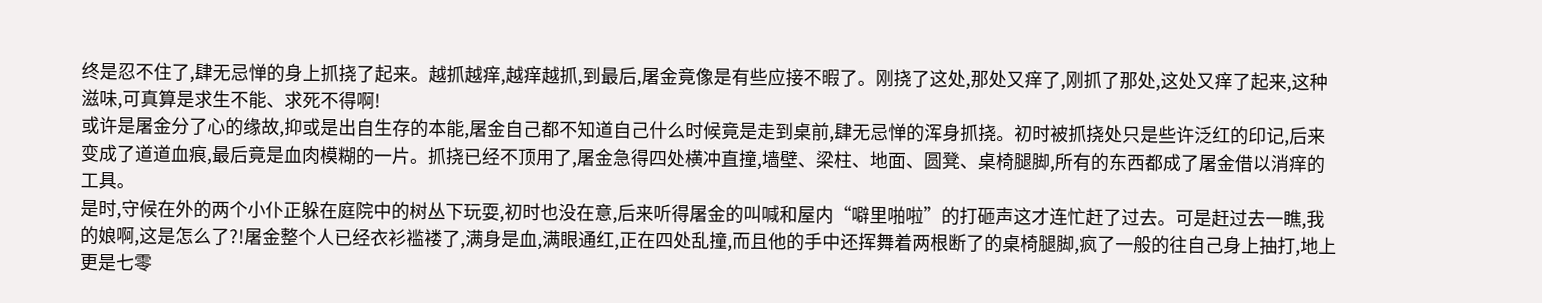终是忍不住了,肆无忌惮的身上抓挠了起来。越抓越痒,越痒越抓,到最后,屠金竟像是有些应接不暇了。刚挠了这处,那处又痒了,刚抓了那处,这处又痒了起来,这种滋味,可真算是求生不能、求死不得啊!
或许是屠金分了心的缘故,抑或是出自生存的本能,屠金自己都不知道自己什么时候竟是走到桌前,肆无忌惮的浑身抓挠。初时被抓挠处只是些许泛红的印记,后来变成了道道血痕,最后竟是血肉模糊的一片。抓挠已经不顶用了,屠金急得四处横冲直撞,墙壁、梁柱、地面、圆凳、桌椅腿脚,所有的东西都成了屠金借以消痒的工具。
是时,守候在外的两个小仆正躲在庭院中的树丛下玩耍,初时也没在意,后来听得屠金的叫喊和屋内“噼里啪啦”的打砸声这才连忙赶了过去。可是赶过去一瞧,我的娘啊,这是怎么了?!屠金整个人已经衣衫褴褛了,满身是血,满眼通红,正在四处乱撞,而且他的手中还挥舞着两根断了的桌椅腿脚,疯了一般的往自己身上抽打,地上更是七零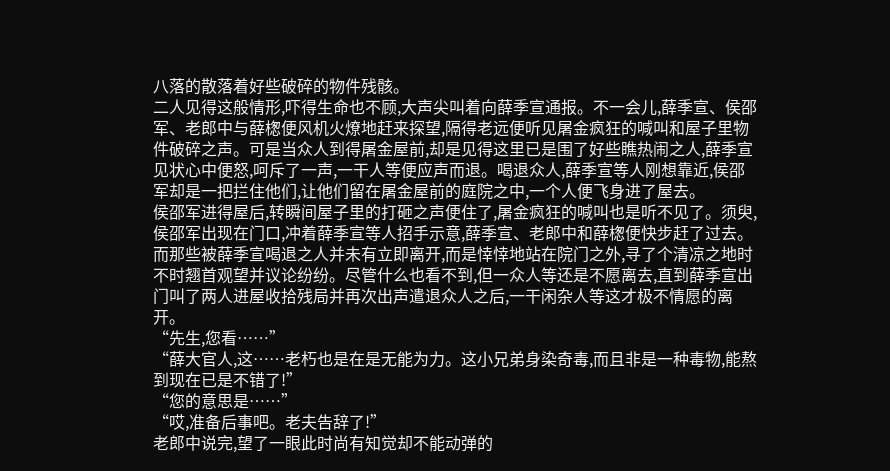八落的散落着好些破碎的物件残骸。
二人见得这般情形,吓得生命也不顾,大声尖叫着向薛季宣通报。不一会儿,薛季宣、侯邵军、老郎中与薛楤便风机火燎地赶来探望,隔得老远便听见屠金疯狂的喊叫和屋子里物件破碎之声。可是当众人到得屠金屋前,却是见得这里已是围了好些瞧热闹之人,薛季宣见状心中便怒,呵斥了一声,一干人等便应声而退。喝退众人,薛季宣等人刚想靠近,侯邵军却是一把拦住他们,让他们留在屠金屋前的庭院之中,一个人便飞身进了屋去。
侯邵军进得屋后,转瞬间屋子里的打砸之声便住了,屠金疯狂的喊叫也是听不见了。须臾,侯邵军出现在门口,冲着薛季宣等人招手示意,薛季宣、老郎中和薛楤便快步赶了过去。而那些被薛季宣喝退之人并未有立即离开,而是悻悻地站在院门之外,寻了个清凉之地时不时翘首观望并议论纷纷。尽管什么也看不到,但一众人等还是不愿离去,直到薛季宣出门叫了两人进屋收拾残局并再次出声遣退众人之后,一干闲杂人等这才极不情愿的离开。
“先生,您看……”
“薛大官人,这……老朽也是在是无能为力。这小兄弟身染奇毒,而且非是一种毒物,能熬到现在已是不错了!”
“您的意思是……”
“哎,准备后事吧。老夫告辞了!”
老郎中说完,望了一眼此时尚有知觉却不能动弹的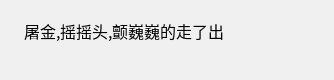屠金,摇摇头,颤巍巍的走了出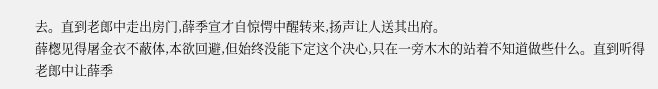去。直到老郎中走出房门,薛季宣才自惊愕中醒转来,扬声让人送其出府。
薛楤见得屠金衣不蔽体,本欲回避,但始终没能下定这个决心,只在一旁木木的站着不知道做些什么。直到听得老郎中让薛季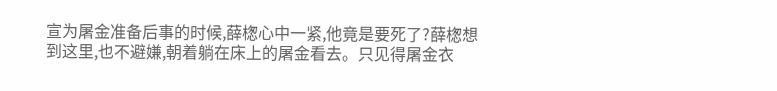宣为屠金准备后事的时候,薛楤心中一紧,他竟是要死了?薛楤想到这里,也不避嫌,朝着躺在床上的屠金看去。只见得屠金衣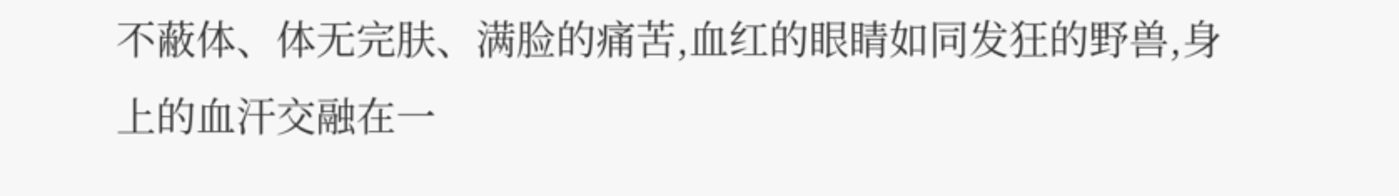不蔽体、体无完肤、满脸的痛苦,血红的眼睛如同发狂的野兽,身上的血汗交融在一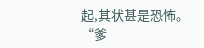起,其状甚是恐怖。
“爹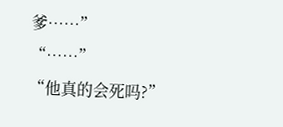爹……”
“……”
“他真的会死吗?”